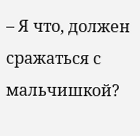– Я что, должен сражаться с мальчишкой?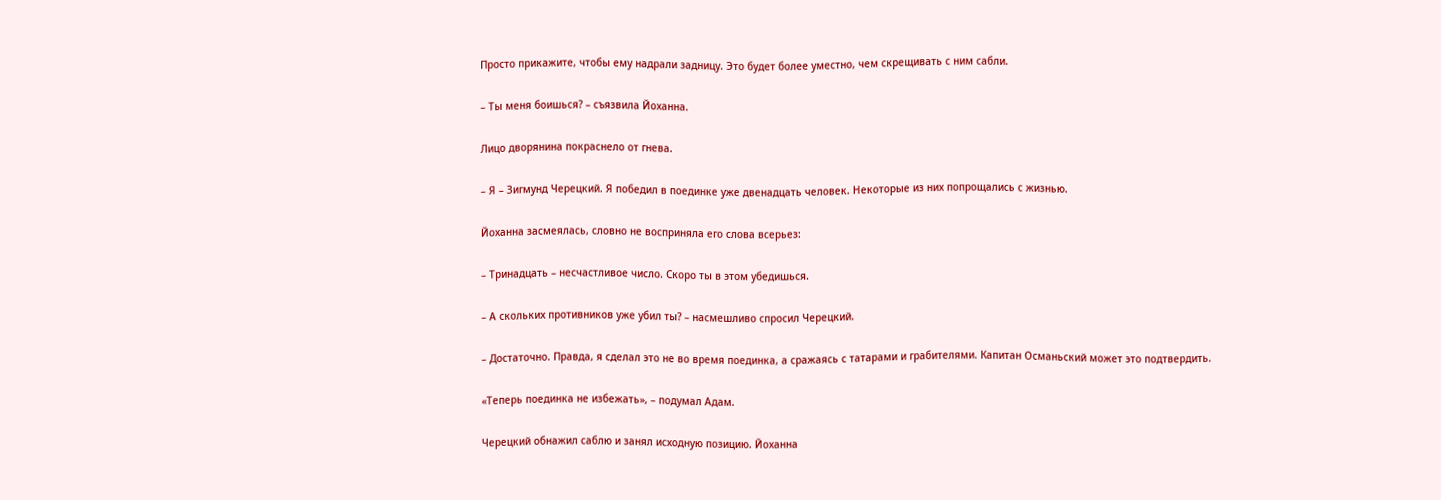Просто прикажите, чтобы ему надрали задницу. Это будет более уместно, чем скрещивать с ним сабли.

– Ты меня боишься? – съязвила Йоханна.

Лицо дворянина покраснело от гнева.

– Я – Зигмунд Черецкий. Я победил в поединке уже двенадцать человек. Некоторые из них попрощались с жизнью.

Йоханна засмеялась, словно не восприняла его слова всерьез:

– Тринадцать – несчастливое число. Скоро ты в этом убедишься.

– А скольких противников уже убил ты? – насмешливо спросил Черецкий.

– Достаточно. Правда, я сделал это не во время поединка, а сражаясь с татарами и грабителями. Капитан Османьский может это подтвердить.

«Теперь поединка не избежать», – подумал Адам.

Черецкий обнажил саблю и занял исходную позицию. Йоханна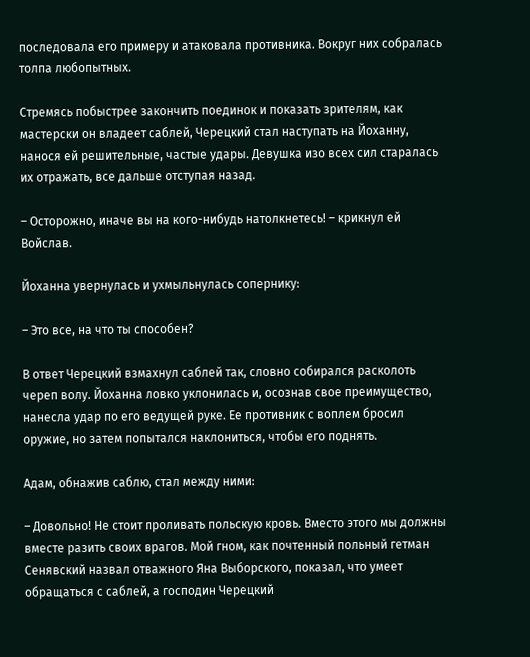последовала его примеру и атаковала противника. Вокруг них собралась толпа любопытных.

Стремясь побыстрее закончить поединок и показать зрителям, как мастерски он владеет саблей, Черецкий стал наступать на Йоханну, нанося ей решительные, частые удары. Девушка изо всех сил старалась их отражать, все дальше отступая назад.

– Осторожно, иначе вы на кого-нибудь натолкнетесь! – крикнул ей Войслав.

Йоханна увернулась и ухмыльнулась сопернику:

– Это все, на что ты способен?

В ответ Черецкий взмахнул саблей так, словно собирался расколоть череп волу. Йоханна ловко уклонилась и, осознав свое преимущество, нанесла удар по его ведущей руке. Ее противник с воплем бросил оружие, но затем попытался наклониться, чтобы его поднять.

Адам, обнажив саблю, стал между ними:

– Довольно! Не стоит проливать польскую кровь. Вместо этого мы должны вместе разить своих врагов. Мой гном, как почтенный польный гетман Сенявский назвал отважного Яна Выборского, показал, что умеет обращаться с саблей, а господин Черецкий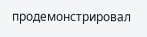продемонстрировал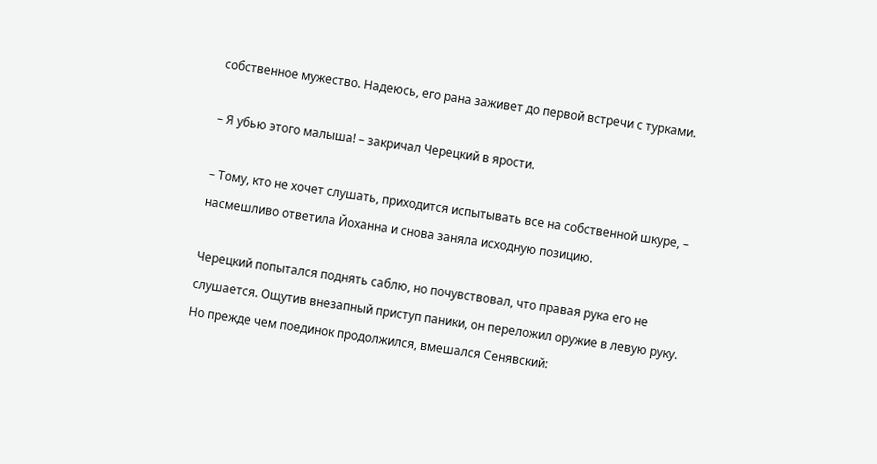собственное мужество. Надеюсь, его рана заживет до первой встречи с турками.

– Я убью этого малыша! – закричал Черецкий в ярости.

– Тому, кто не хочет слушать, приходится испытывать все на собственной шкуре, – насмешливо ответила Йоханна и снова заняла исходную позицию.

Черецкий попытался поднять саблю, но почувствовал, что правая рука его не слушается. Ощутив внезапный приступ паники, он переложил оружие в левую руку. Но прежде чем поединок продолжился, вмешался Сенявский: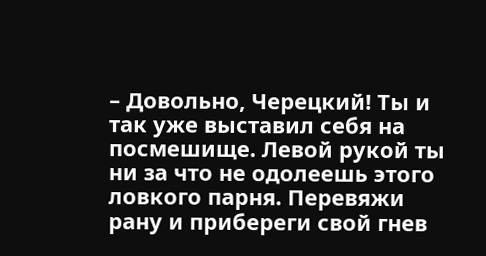– Довольно, Черецкий! Ты и так уже выставил себя на посмешище. Левой рукой ты ни за что не одолеешь этого ловкого парня. Перевяжи рану и прибереги свой гнев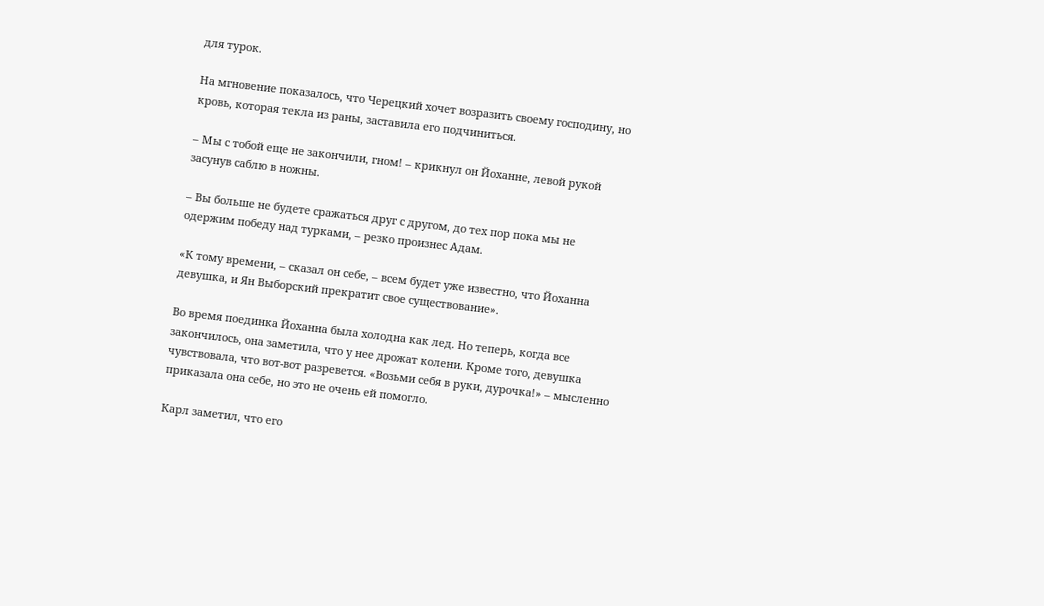для турок.

На мгновение показалось, что Черецкий хочет возразить своему господину, но кровь, которая текла из раны, заставила его подчиниться.

– Мы с тобой еще не закончили, гном! – крикнул он Йоханне, левой рукой засунув саблю в ножны.

– Вы больше не будете сражаться друг с другом, до тех пор пока мы не одержим победу над турками, – резко произнес Адам.

«К тому времени, – сказал он себе, – всем будет уже известно, что Йоханна девушка, и Ян Выборский прекратит свое существование».

Во время поединка Йоханна была холодна как лед. Но теперь, когда все закончилось, она заметила, что у нее дрожат колени. Кроме того, девушка чувствовала, что вот-вот разревется. «Возьми себя в руки, дурочка!» – мысленно приказала она себе, но это не очень ей помогло.

Карл заметил, что его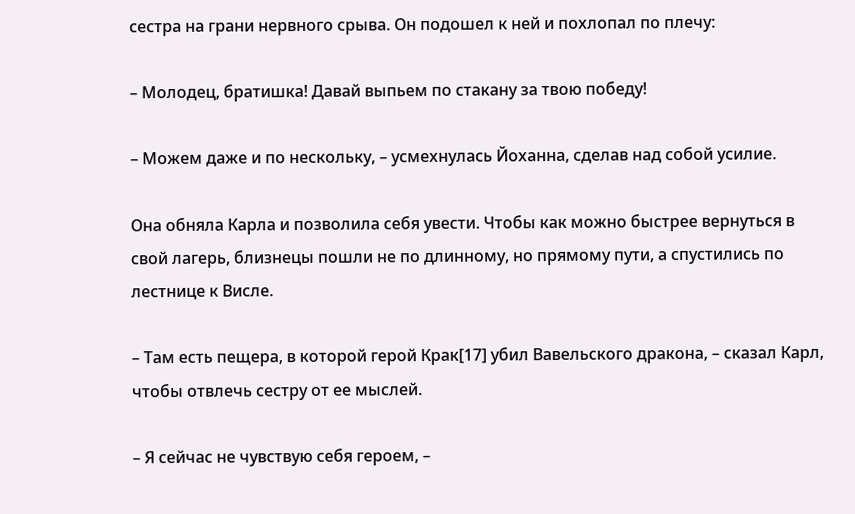сестра на грани нервного срыва. Он подошел к ней и похлопал по плечу:

– Молодец, братишка! Давай выпьем по стакану за твою победу!

– Можем даже и по нескольку, – усмехнулась Йоханна, сделав над собой усилие.

Она обняла Карла и позволила себя увести. Чтобы как можно быстрее вернуться в свой лагерь, близнецы пошли не по длинному, но прямому пути, а спустились по лестнице к Висле.

– Там есть пещера, в которой герой Крак[17] убил Вавельского дракона, – сказал Карл, чтобы отвлечь сестру от ее мыслей.

– Я сейчас не чувствую себя героем, –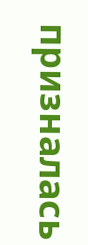призналась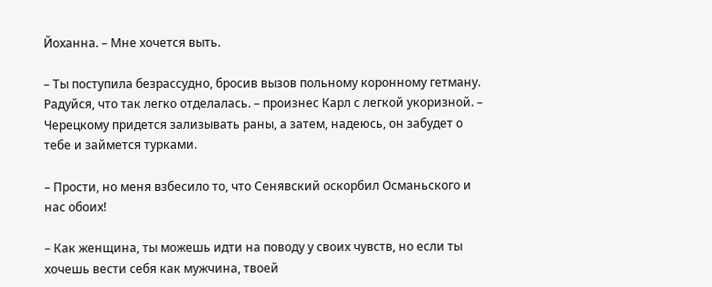Йоханна. – Мне хочется выть.

– Ты поступила безрассудно, бросив вызов польному коронному гетману. Радуйся, что так легко отделалась. – произнес Карл с легкой укоризной. – Черецкому придется зализывать раны, а затем, надеюсь, он забудет о тебе и займется турками.

– Прости, но меня взбесило то, что Сенявский оскорбил Османьского и нас обоих!

– Как женщина, ты можешь идти на поводу у своих чувств, но если ты хочешь вести себя как мужчина, твоей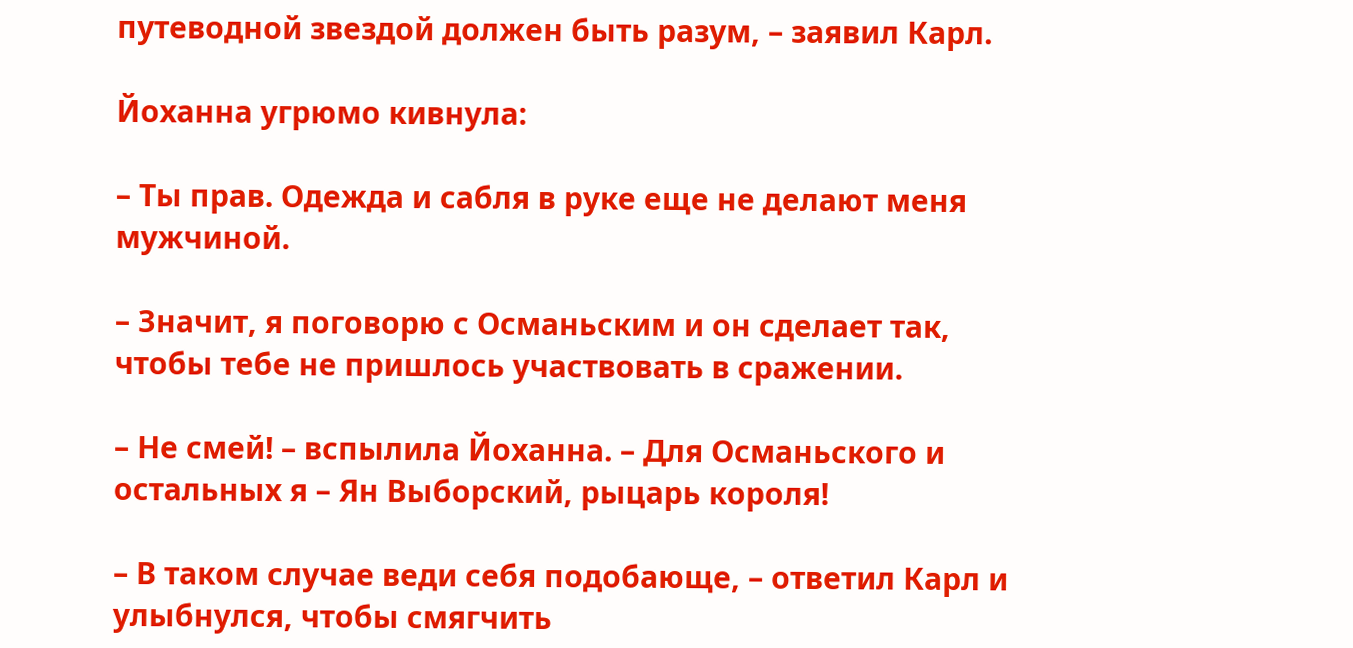путеводной звездой должен быть разум, – заявил Карл.

Йоханна угрюмо кивнула:

– Ты прав. Одежда и сабля в руке еще не делают меня мужчиной.

– Значит, я поговорю с Османьским и он сделает так, чтобы тебе не пришлось участвовать в сражении.

– Не смей! – вспылила Йоханна. – Для Османьского и остальных я – Ян Выборский, рыцарь короля!

– В таком случае веди себя подобающе, – ответил Карл и улыбнулся, чтобы смягчить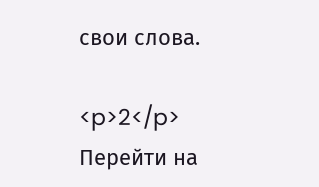свои слова.

<p>2</p>
Перейти на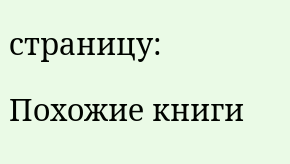страницу:

Похожие книги